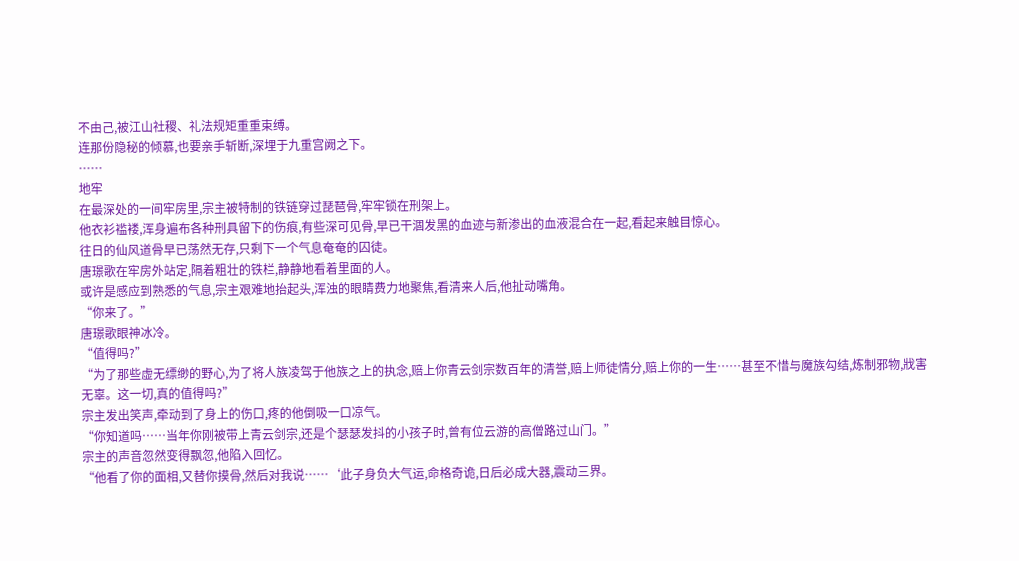不由己,被江山社稷、礼法规矩重重束缚。
连那份隐秘的倾慕,也要亲手斩断,深埋于九重宫阙之下。
……
地牢
在最深处的一间牢房里,宗主被特制的铁链穿过琵琶骨,牢牢锁在刑架上。
他衣衫褴褛,浑身遍布各种刑具留下的伤痕,有些深可见骨,早已干涸发黑的血迹与新渗出的血液混合在一起,看起来触目惊心。
往日的仙风道骨早已荡然无存,只剩下一个气息奄奄的囚徒。
唐璟歌在牢房外站定,隔着粗壮的铁栏,静静地看着里面的人。
或许是感应到熟悉的气息,宗主艰难地抬起头,浑浊的眼睛费力地聚焦,看清来人后,他扯动嘴角。
“你来了。”
唐璟歌眼神冰冷。
“值得吗?”
“为了那些虚无缥缈的野心,为了将人族凌驾于他族之上的执念,赔上你青云剑宗数百年的清誉,赔上师徒情分,赔上你的一生……甚至不惜与魔族勾结,炼制邪物,戕害无辜。这一切,真的值得吗?”
宗主发出笑声,牵动到了身上的伤口,疼的他倒吸一口凉气。
“你知道吗……当年你刚被带上青云剑宗,还是个瑟瑟发抖的小孩子时,曾有位云游的高僧路过山门。”
宗主的声音忽然变得飘忽,他陷入回忆。
“他看了你的面相,又替你摸骨,然后对我说……‘此子身负大气运,命格奇诡,日后必成大器,震动三界。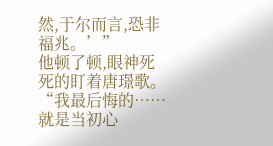然,于尔而言,恐非福兆。’”
他顿了顿,眼神死死的盯着唐璟歌。
“我最后悔的……就是当初心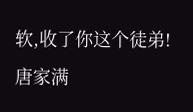软,收了你这个徒弟!唐家满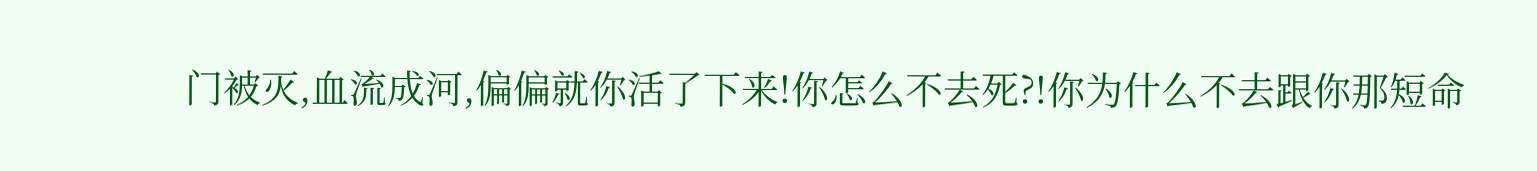门被灭,血流成河,偏偏就你活了下来!你怎么不去死?!你为什么不去跟你那短命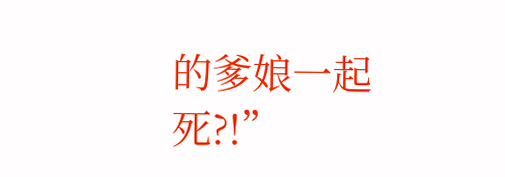的爹娘一起死?!”